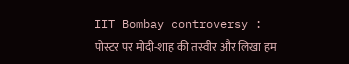IIT Bombay controversy : पोस्टर पर मोदी-शाह की तस्वीर और लिखा हम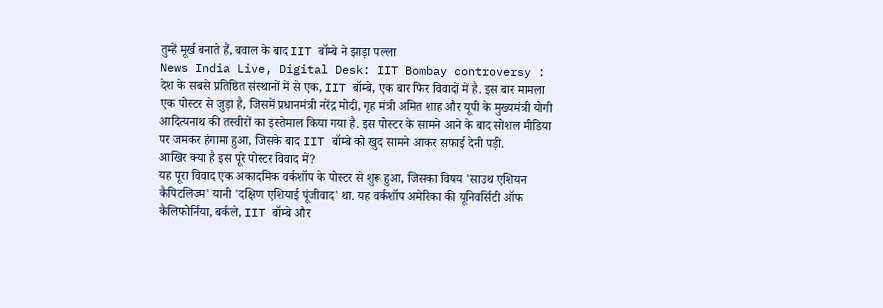तुम्हें मूर्ख बनाते हैं, बवाल के बाद IIT बॉम्बे ने झाड़ा पल्ला
News India Live, Digital Desk: IIT Bombay controversy : देश के सबसे प्रतिष्ठित संस्थानों में से एक, IIT बॉम्बे, एक बार फिर विवादों में है. इस बार मामला एक पोस्टर से जुड़ा है, जिसमें प्रधानमंत्री नरेंद्र मोदी, गृह मंत्री अमित शाह और यूपी के मुख्यमंत्री योगी आदित्यनाथ की तस्वीरों का इस्तेमाल किया गया है. इस पोस्टर के सामने आने के बाद सोशल मीडिया पर जमकर हंगामा हुआ, जिसके बाद IIT बॉम्बे को खुद सामने आकर सफाई देनी पड़ी.
आखिर क्या है इस पूरे पोस्टर विवाद में?
यह पूरा विवाद एक अकादमिक वर्कशॉप के पोस्टर से शुरू हुआ, जिसका विषय 'साउथ एशियन कैपिटलिज्म' यानी 'दक्षिण एशियाई पूंजीवाद' था. यह वर्कशॉप अमेरिका की यूनिवर्सिटी ऑफ कैलिफोर्निया, बर्कले, IIT बॉम्बे और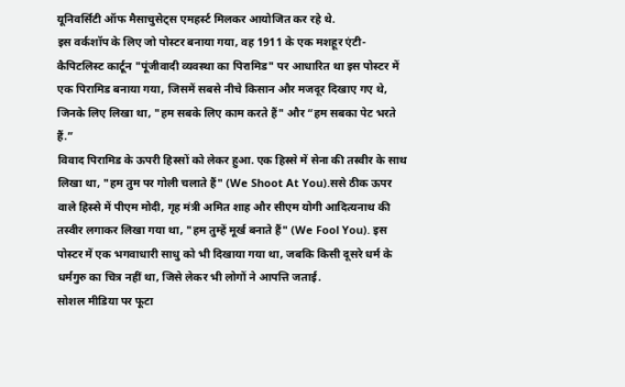यूनिवर्सिटी ऑफ मैसाचुसेट्स एमहर्स्ट मिलकर आयोजित कर रहे थे.
इस वर्कशॉप के लिए जो पोस्टर बनाया गया, वह 1911 के एक मशहूर एंटी-कैपिटलिस्ट कार्टून "पूंजीवादी व्यवस्था का पिरामिड" पर आधारित था इस पोस्टर में एक पिरामिड बनाया गया, जिसमें सबसे नीचे किसान और मजदूर दिखाए गए थे, जिनके लिए लिखा था, "हम सबके लिए काम करते हैं" और “हम सबका पेट भरते हैं.”
विवाद पिरामिड के ऊपरी हिस्सों को लेकर हुआ. एक हिस्से में सेना की तस्वीर के साथ लिखा था, "हम तुम पर गोली चलाते हैं" (We Shoot At You).ससे ठीक ऊपर वाले हिस्से में पीएम मोदी, गृह मंत्री अमित शाह और सीएम योगी आदित्यनाथ की तस्वीर लगाकर लिखा गया था, "हम तुम्हें मूर्ख बनाते हैं" (We Fool You). इस पोस्टर में एक भगवाधारी साधु को भी दिखाया गया था, जबकि किसी दूसरे धर्म के धर्मगुरु का चित्र नहीं था, जिसे लेकर भी लोगों ने आपत्ति जताई.
सोशल मीडिया पर फूटा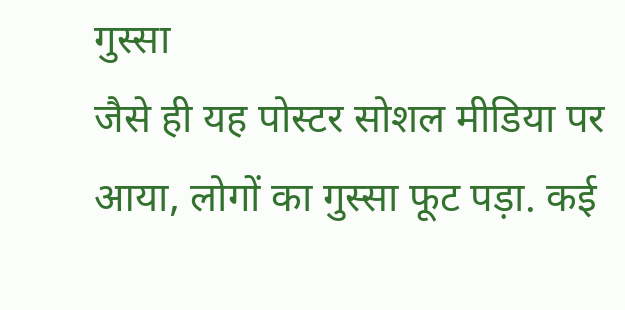गुस्सा
जैसे ही यह पोस्टर सोशल मीडिया पर आया, लोगों का गुस्सा फूट पड़ा. कई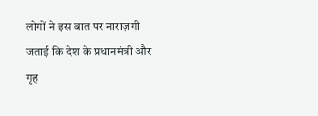लोगों ने इस बात पर नाराज़गी जताई कि देश के प्रधानमंत्री और गृह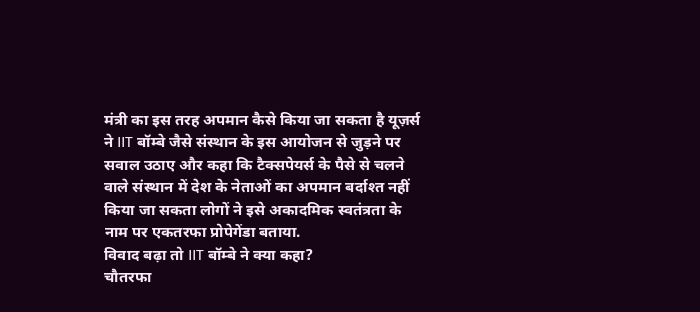मंत्री का इस तरह अपमान कैसे किया जा सकता है यूज़र्स ने IIT बॉम्बे जैसे संस्थान के इस आयोजन से जुड़ने पर सवाल उठाए और कहा कि टैक्सपेयर्स के पैसे से चलने वाले संस्थान में देश के नेताओं का अपमान बर्दाश्त नहीं किया जा सकता लोगों ने इसे अकादमिक स्वतंत्रता के नाम पर एकतरफा प्रोपेगेंडा बताया.
विवाद बढ़ा तो IIT बॉम्बे ने क्या कहा?
चौतरफा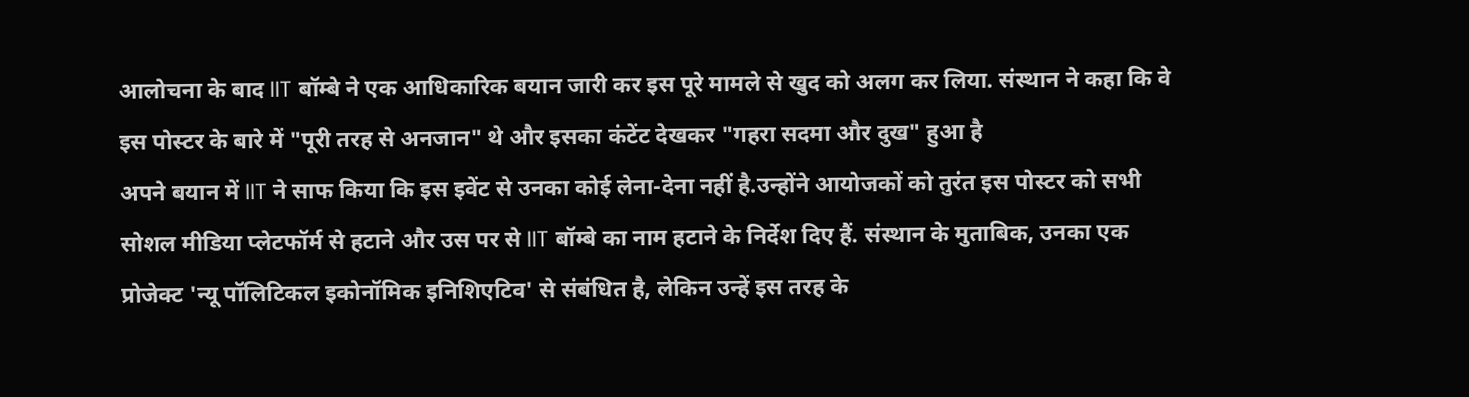आलोचना के बाद IIT बॉम्बे ने एक आधिकारिक बयान जारी कर इस पूरे मामले से खुद को अलग कर लिया. संस्थान ने कहा कि वे इस पोस्टर के बारे में "पूरी तरह से अनजान" थे और इसका कंटेंट देखकर "गहरा सदमा और दुख" हुआ है
अपने बयान में IIT ने साफ किया कि इस इवेंट से उनका कोई लेना-देना नहीं है.उन्होंने आयोजकों को तुरंत इस पोस्टर को सभी सोशल मीडिया प्लेटफॉर्म से हटाने और उस पर से IIT बॉम्बे का नाम हटाने के निर्देश दिए हैं. संस्थान के मुताबिक, उनका एक प्रोजेक्ट 'न्यू पॉलिटिकल इकोनॉमिक इनिशिएटिव' से संबंधित है, लेकिन उन्हें इस तरह के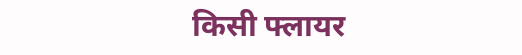किसी फ्लायर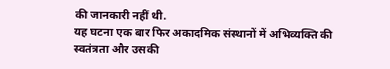की जानकारी नहीं थी.
यह घटना एक बार फिर अकादमिक संस्थानों में अभिव्यक्ति की स्वतंत्रता और उसकी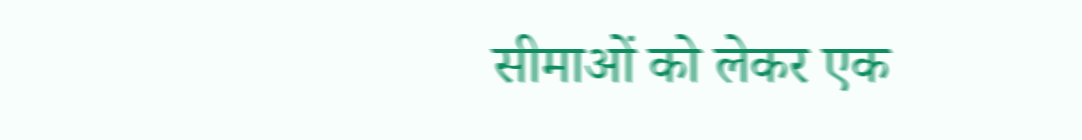सीमाओं को लेकर एक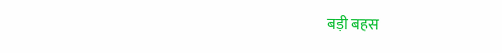बड़ी बहस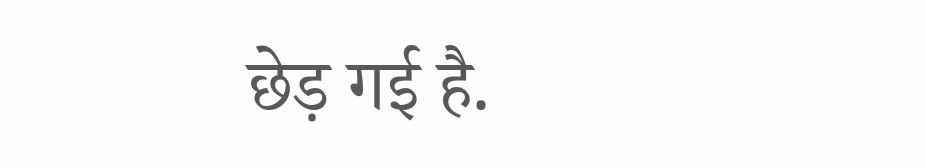छेड़ गई है.